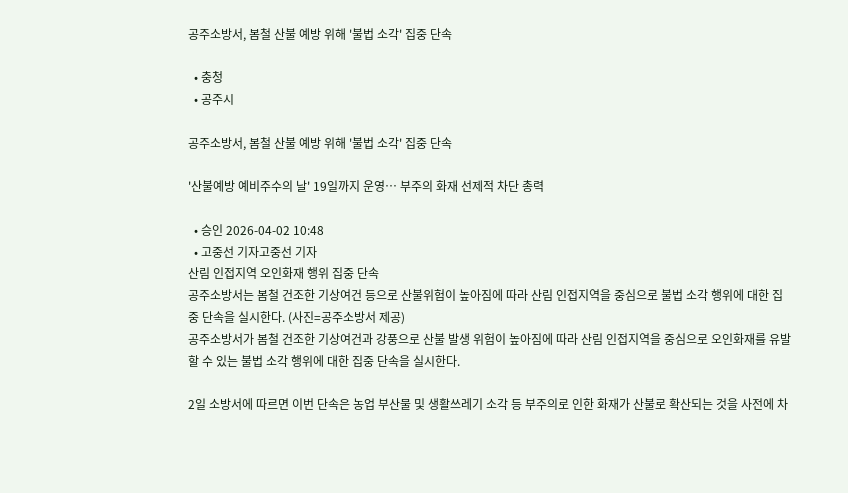공주소방서, 봄철 산불 예방 위해 '불법 소각' 집중 단속

  • 충청
  • 공주시

공주소방서, 봄철 산불 예방 위해 '불법 소각' 집중 단속

'산불예방 예비주수의 날' 19일까지 운영… 부주의 화재 선제적 차단 총력

  • 승인 2026-04-02 10:48
  • 고중선 기자고중선 기자
산림 인접지역 오인화재 행위 집중 단속
공주소방서는 봄철 건조한 기상여건 등으로 산불위험이 높아짐에 따라 산림 인접지역을 중심으로 불법 소각 행위에 대한 집중 단속을 실시한다. (사진=공주소방서 제공)
공주소방서가 봄철 건조한 기상여건과 강풍으로 산불 발생 위험이 높아짐에 따라 산림 인접지역을 중심으로 오인화재를 유발할 수 있는 불법 소각 행위에 대한 집중 단속을 실시한다.

2일 소방서에 따르면 이번 단속은 농업 부산물 및 생활쓰레기 소각 등 부주의로 인한 화재가 산불로 확산되는 것을 사전에 차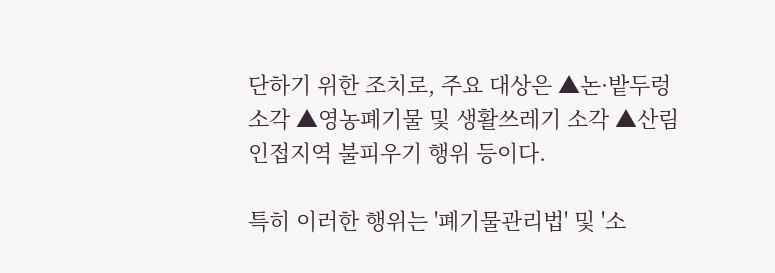단하기 위한 조치로, 주요 대상은 ▲논·밭두렁 소각 ▲영농폐기물 및 생활쓰레기 소각 ▲산림 인접지역 불피우기 행위 등이다.

특히 이러한 행위는 '폐기물관리법' 및 '소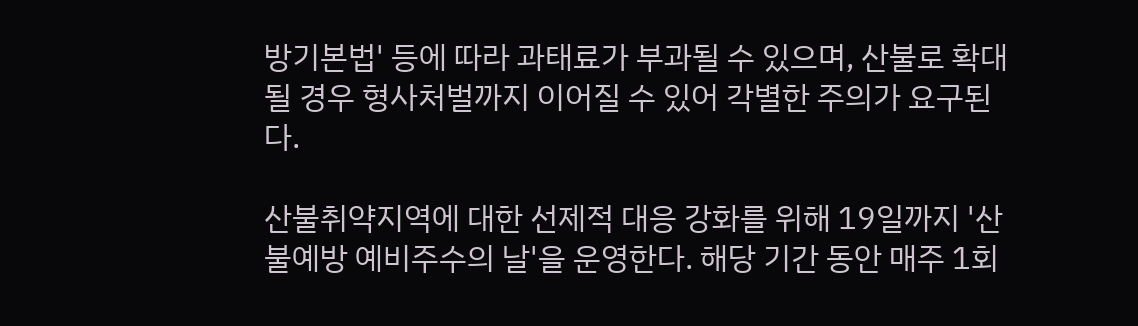방기본법' 등에 따라 과태료가 부과될 수 있으며, 산불로 확대될 경우 형사처벌까지 이어질 수 있어 각별한 주의가 요구된다.

산불취약지역에 대한 선제적 대응 강화를 위해 19일까지 '산불예방 예비주수의 날'을 운영한다. 해당 기간 동안 매주 1회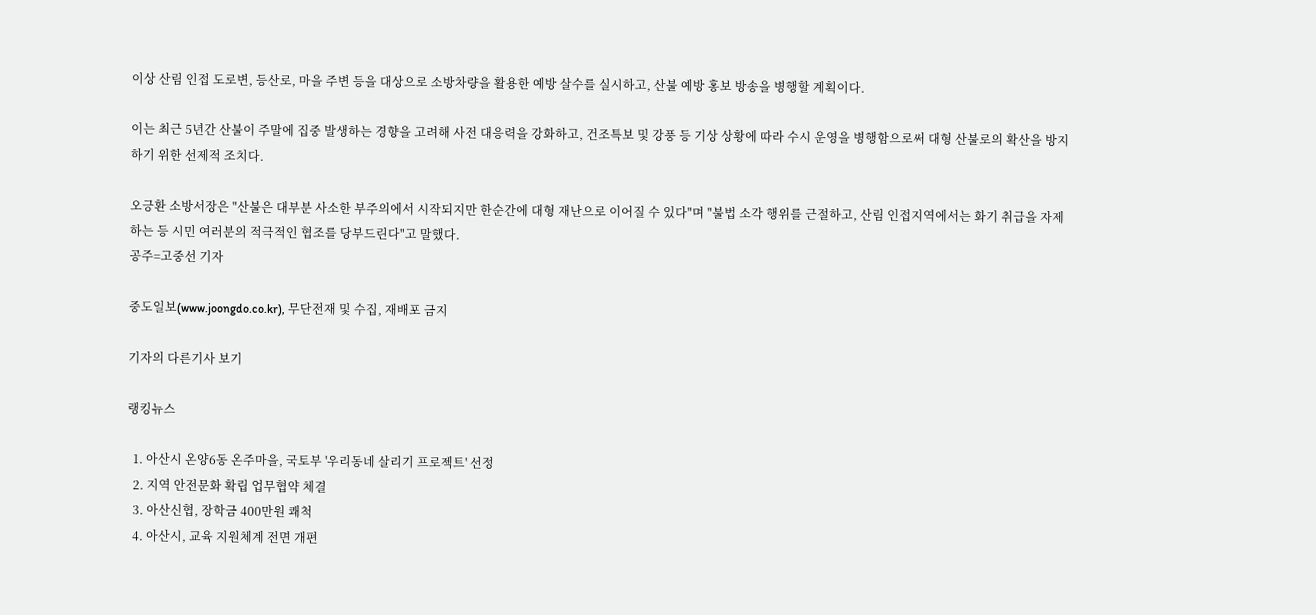이상 산림 인접 도로변, 등산로, 마을 주변 등을 대상으로 소방차량을 활용한 예방 살수를 실시하고, 산불 예방 홍보 방송을 병행할 계획이다.

이는 최근 5년간 산불이 주말에 집중 발생하는 경향을 고려해 사전 대응력을 강화하고, 건조특보 및 강풍 등 기상 상황에 따라 수시 운영을 병행함으로써 대형 산불로의 확산을 방지하기 위한 선제적 조치다.

오긍환 소방서장은 "산불은 대부분 사소한 부주의에서 시작되지만 한순간에 대형 재난으로 이어질 수 있다"며 "불법 소각 행위를 근절하고, 산림 인접지역에서는 화기 취급을 자제하는 등 시민 여러분의 적극적인 협조를 당부드린다"고 말했다.
공주=고중선 기자

중도일보(www.joongdo.co.kr), 무단전재 및 수집, 재배포 금지

기자의 다른기사 보기

랭킹뉴스

  1. 아산시 온양6동 온주마을, 국토부 '우리동네 살리기 프로젝트' 선정
  2. 지역 안전문화 확립 업무협약 체결
  3. 아산신협, 장학금 400만원 쾌척
  4. 아산시, 교육 지원체계 전면 개편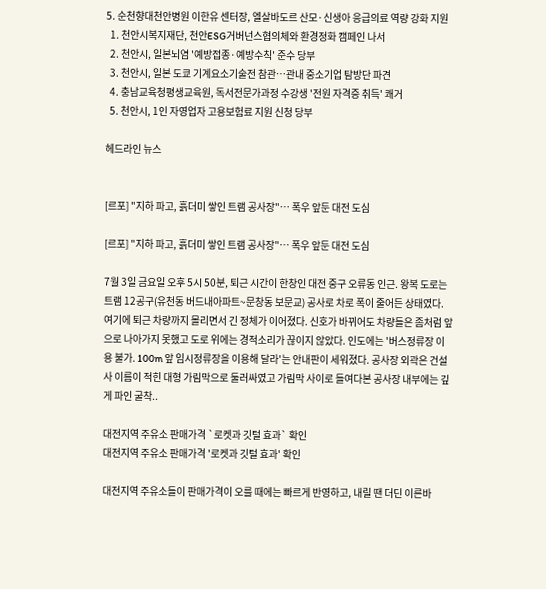5. 순천향대천안병원 이한유 센터장, 엘살바도르 산모·신생아 응급의료 역량 강화 지원
  1. 천안시복지재단, 천안ESG거버넌스협의체와 환경정화 캠페인 나서
  2. 천안시, 일본뇌염 '예방접종·예방수칙' 준수 당부
  3. 천안시, 일본 도쿄 기계요소기술전 참관…관내 중소기업 탐방단 파견
  4. 충남교육청평생교육원, 독서전문가과정 수강생 '전원 자격증 취득' 쾌거
  5. 천안시, 1인 자영업자 고용보험료 지원 신청 당부

헤드라인 뉴스


[르포] "지하 파고, 흙더미 쌓인 트램 공사장"… 폭우 앞둔 대전 도심

[르포] "지하 파고, 흙더미 쌓인 트램 공사장"… 폭우 앞둔 대전 도심

7월 3일 금요일 오후 5시 50분, 퇴근 시간이 한창인 대전 중구 오류동 인근. 왕복 도로는 트램 12공구(유천동 버드내아파트~문창동 보문교) 공사로 차로 폭이 줄어든 상태였다. 여기에 퇴근 차량까지 몰리면서 긴 정체가 이어졌다. 신호가 바뀌어도 차량들은 좀처럼 앞으로 나아가지 못했고 도로 위에는 경적소리가 끊이지 않았다. 인도에는 '버스정류장 이용 불가. 100m 앞 임시정류장을 이용해 달라'는 안내판이 세워졌다. 공사장 외곽은 건설사 이름이 적힌 대형 가림막으로 둘러싸였고 가림막 사이로 들여다본 공사장 내부에는 깊게 파인 굴착..

대전지역 주유소 판매가격 `로켓과 깃털 효과` 확인
대전지역 주유소 판매가격 '로켓과 깃털 효과' 확인

대전지역 주유소들이 판매가격이 오를 때에는 빠르게 반영하고, 내릴 땐 더딘 이른바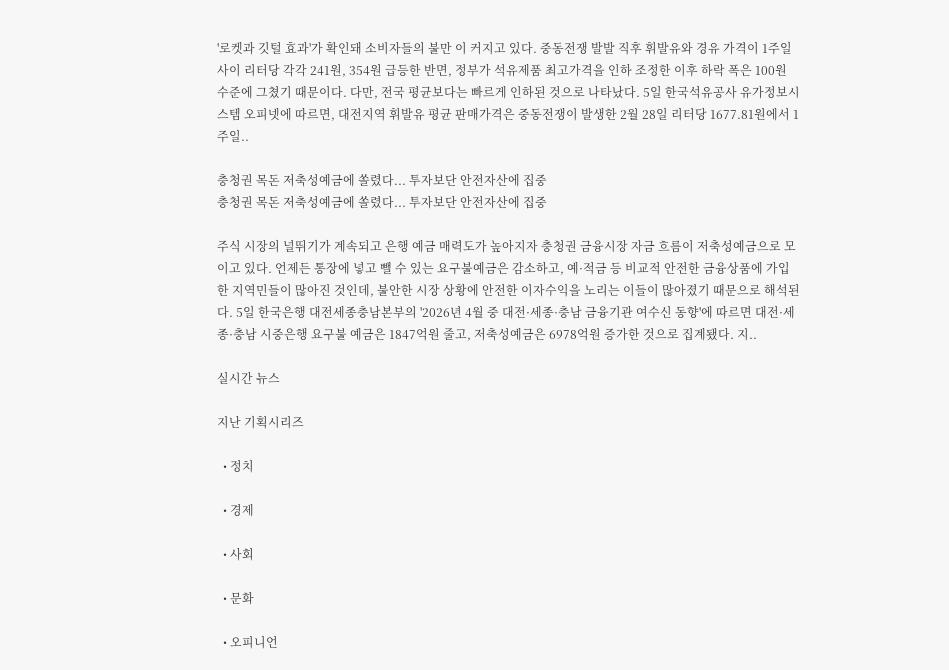'로켓과 깃털 효과'가 확인돼 소비자들의 불만 이 커지고 있다. 중동전쟁 발발 직후 휘발유와 경유 가격이 1주일 사이 리터당 각각 241원, 354원 급등한 반면, 정부가 석유제품 최고가격을 인하 조정한 이후 하락 폭은 100원 수준에 그쳤기 때문이다. 다만, 전국 평균보다는 빠르게 인하된 것으로 나타났다. 5일 한국석유공사 유가정보시스템 오피넷에 따르면, 대전지역 휘발유 평균 판매가격은 중동전쟁이 발생한 2월 28일 리터당 1677.81원에서 1주일..

충청권 목돈 저축성예금에 쏠렸다... 투자보단 안전자산에 집중
충청권 목돈 저축성예금에 쏠렸다... 투자보단 안전자산에 집중

주식 시장의 널뛰기가 계속되고 은행 예금 매력도가 높아지자 충청권 금융시장 자금 흐름이 저축성예금으로 모이고 있다. 언제든 통장에 넣고 뺄 수 있는 요구불예금은 감소하고, 예·적금 등 비교적 안전한 금융상품에 가입한 지역민들이 많아진 것인데, 불안한 시장 상황에 안전한 이자수익을 노리는 이들이 많아졌기 때문으로 해석된다. 5일 한국은행 대전세종충남본부의 '2026년 4월 중 대전·세종·충남 금융기관 여수신 동향'에 따르면 대전·세종·충남 시중은행 요구불 예금은 1847억원 줄고, 저축성예금은 6978억원 증가한 것으로 집계됐다. 지..

실시간 뉴스

지난 기획시리즈

  • 정치

  • 경제

  • 사회

  • 문화

  • 오피니언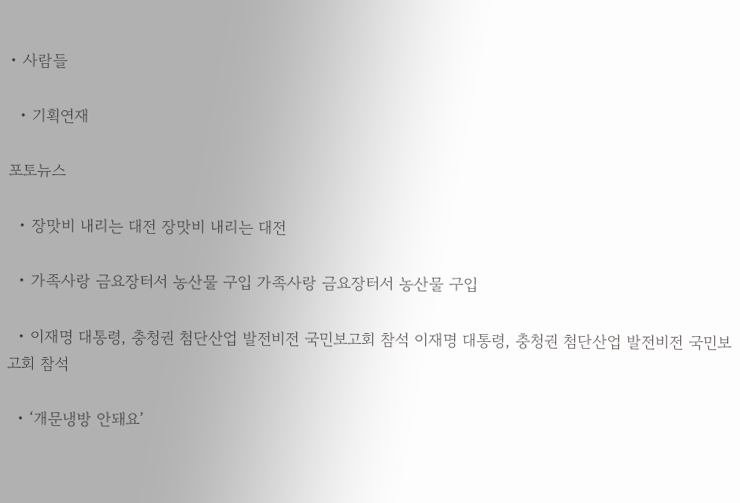• 사람들

  • 기획연재

포토뉴스

  • 장맛비 내리는 대전 장맛비 내리는 대전

  • 가족사랑 금요장터서 농산물 구입 가족사랑 금요장터서 농산물 구입

  • 이재명 대통령, 충청권 첨단산업 발전비전 국민보고회 참석 이재명 대통령, 충청권 첨단산업 발전비전 국민보고회 참석

  • ‘개문냉방 안돼요’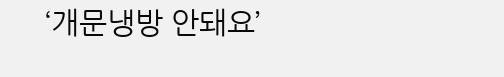‘개문냉방 안돼요’